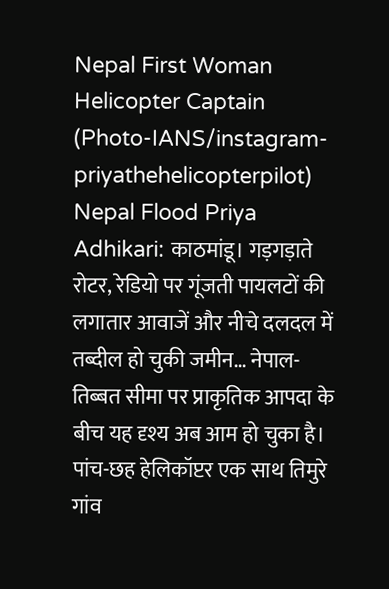Nepal First Woman Helicopter Captain (Photo-IANS/instagram-priyathehelicopterpilot)
Nepal Flood Priya Adhikari: काठमांडू। गड़गड़ाते रोटर, रेडियो पर गूंजती पायलटों की लगातार आवाजें और नीचे दलदल में तब्दील हो चुकी जमीन… नेपाल-तिब्बत सीमा पर प्राकृतिक आपदा के बीच यह दृश्य अब आम हो चुका है। पांच-छह हेलिकॉप्टर एक साथ तिमुरे गांव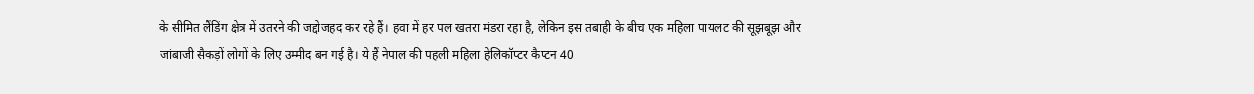के सीमित लैंडिंग क्षेत्र में उतरने की जद्दोजहद कर रहे हैं। हवा में हर पल खतरा मंडरा रहा है, लेकिन इस तबाही के बीच एक महिला पायलट की सूझबूझ और जांबाजी सैकड़ों लोगों के लिए उम्मीद बन गई है। ये हैं नेपाल की पहली महिला हेलिकॉप्टर कैप्टन 40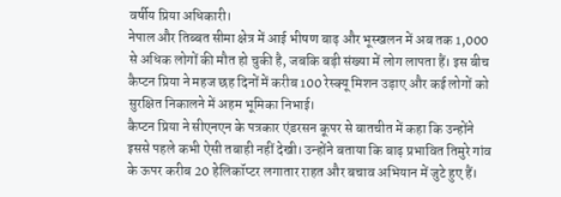वर्षीय प्रिया अधिकारी।
नेपाल और तिब्बत सीमा क्षेत्र में आई भीषण बाढ़ और भूस्खलन में अब तक 1,000 से अधिक लोगों की मौत हो चुकी है, जबकि बड़ी संख्या में लोग लापता हैं। इस बीच कैप्टन प्रिया ने महज छह दिनों में करीब 100 रेस्क्यू मिशन उड़ाए और कई लोगों को सुरक्षित निकालने में अहम भूमिका निभाई।
कैप्टन प्रिया ने सीएनएन के पत्रकार एंडरसन कूपर से बातचीत में कहा कि उन्होंने इससे पहले कभी ऐसी तबाही नहीं देखी। उन्होंने बताया कि बाढ़ प्रभावित तिमुरे गांव के ऊपर करीब 20 हेलिकॉप्टर लगातार राहत और बचाव अभियान में जुटे हुए हैं।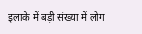इलाके में बड़ी संख्या में लोग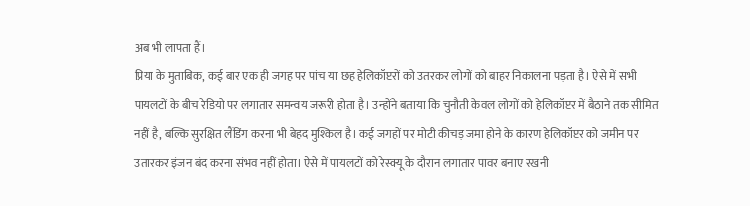अब भी लापता हैं।
प्रिया के मुताबिक, कई बार एक ही जगह पर पांच या छह हेलिकॉप्टरों को उतरकर लोगों को बाहर निकालना पड़ता है। ऐसे में सभी पायलटों के बीच रेडियो पर लगातार समन्वय जरूरी होता है। उन्होंने बताया कि चुनौती केवल लोगों को हेलिकॉप्टर में बैठाने तक सीमित नहीं है, बल्कि सुरक्षित लैंडिंग करना भी बेहद मुश्किल है। कई जगहों पर मोटी कीचड़ जमा होने के कारण हेलिकॉप्टर को जमीन पर उतारकर इंजन बंद करना संभव नहीं होता। ऐसे में पायलटों को रेस्क्यू के दौरान लगातार पावर बनाए रखनी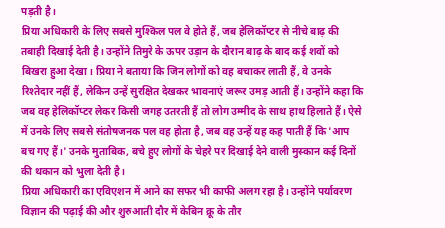पड़ती है।
प्रिया अधिकारी के लिए सबसे मुश्किल पल वे होते हैं, जब हेलिकॉप्टर से नीचे बाढ़ की तबाही दिखाई देती है। उन्होंने तिमुरे के ऊपर उड़ान के दौरान बाढ़ के बाद कई शवों को बिखरा हुआ देखा। प्रिया ने बताया कि जिन लोगों को वह बचाकर लाती हैं, वे उनके रिश्तेदार नहीं हैं, लेकिन उन्हें सुरक्षित देखकर भावनाएं जरूर उमड़ आती हैं। उन्होंने कहा कि जब वह हेलिकॉप्टर लेकर किसी जगह उतरती हैं तो लोग उम्मीद के साथ हाथ हिलाते हैं। ऐसे में उनके लिए सबसे संतोषजनक पल वह होता है, जब वह उन्हें यह कह पाती हैं कि 'आप बच गए हैं।' उनके मुताबिक, बचे हुए लोगों के चेहरे पर दिखाई देने वाली मुस्कान कई दिनों की थकान को भुला देती है।
प्रिया अधिकारी का एविएशन में आने का सफर भी काफी अलग रहा है। उन्होंने पर्यावरण विज्ञान की पढ़ाई की और शुरुआती दौर में केबिन क्रू के तौर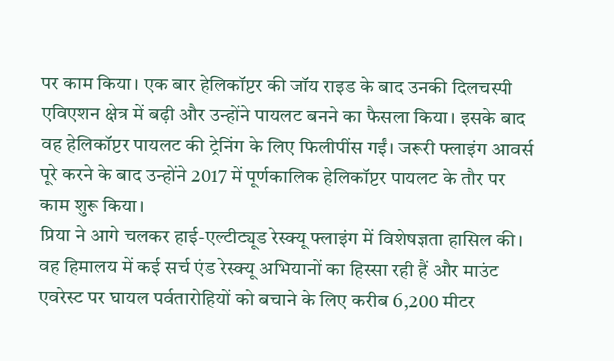पर काम किया। एक बार हेलिकॉप्टर की जॉय राइड के बाद उनकी दिलचस्पी एविएशन क्षेत्र में बढ़ी और उन्होंने पायलट बनने का फैसला किया। इसके बाद वह हेलिकॉप्टर पायलट की ट्रेनिंग के लिए फिलीपींस गईं। जरूरी फ्लाइंग आवर्स पूरे करने के बाद उन्होंने 2017 में पूर्णकालिक हेलिकॉप्टर पायलट के तौर पर काम शुरू किया।
प्रिया ने आगे चलकर हाई-एल्टीट्यूड रेस्क्यू फ्लाइंग में विशेषज्ञता हासिल की। वह हिमालय में कई सर्च एंड रेस्क्यू अभियानों का हिस्सा रही हैं और माउंट एवरेस्ट पर घायल पर्वतारोहियों को बचाने के लिए करीब 6,200 मीटर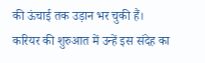की ऊंचाई तक उड़ान भर चुकी हैं।
करियर की शुरुआत में उन्हें इस संदेह का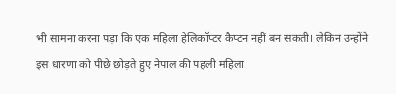भी सामना करना पड़ा कि एक महिला हेलिकॉप्टर कैप्टन नहीं बन सकती। लेकिन उन्होंने इस धारणा को पीछे छोड़ते हुए नेपाल की पहली महिला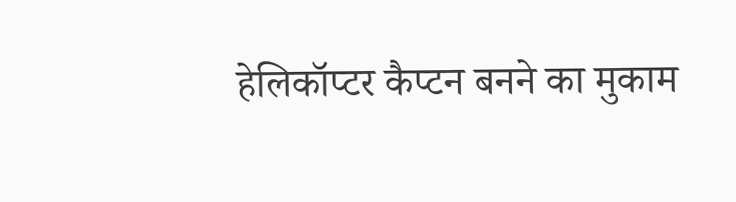हेलिकॉप्टर कैप्टन बनने का मुकाम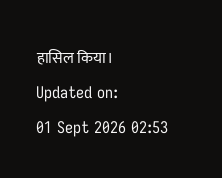हासिल किया।
Updated on:
01 Sept 2026 02:53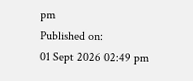pm
Published on:
01 Sept 2026 02:49 pm